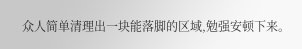众人简单清理出一块能落脚的区域,勉强安顿下来。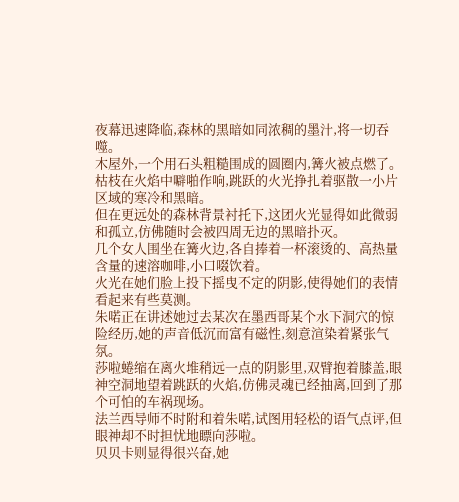夜幕迅速降临,森林的黑暗如同浓稠的墨汁,将一切吞噬。
木屋外,一个用石头粗糙围成的圆圈内,篝火被点燃了。
枯枝在火焰中噼啪作响,跳跃的火光挣扎着驱散一小片区域的寒冷和黑暗。
但在更远处的森林背景衬托下,这团火光显得如此微弱和孤立,仿佛随时会被四周无边的黑暗扑灭。
几个女人围坐在篝火边,各自捧着一杯滚烫的、高热量含量的速溶咖啡,小口啜饮着。
火光在她们脸上投下摇曳不定的阴影,使得她们的表情看起来有些莫测。
朱喏正在讲述她过去某次在墨西哥某个水下洞穴的惊险经历,她的声音低沉而富有磁性,刻意渲染着紧张气氛。
莎啦蜷缩在离火堆稍远一点的阴影里,双臂抱着膝盖,眼神空洞地望着跳跃的火焰,仿佛灵魂已经抽离,回到了那个可怕的车祸现场。
法兰西导师不时附和着朱喏,试图用轻松的语气点评,但眼神却不时担忧地瞟向莎啦。
贝贝卡则显得很兴奋,她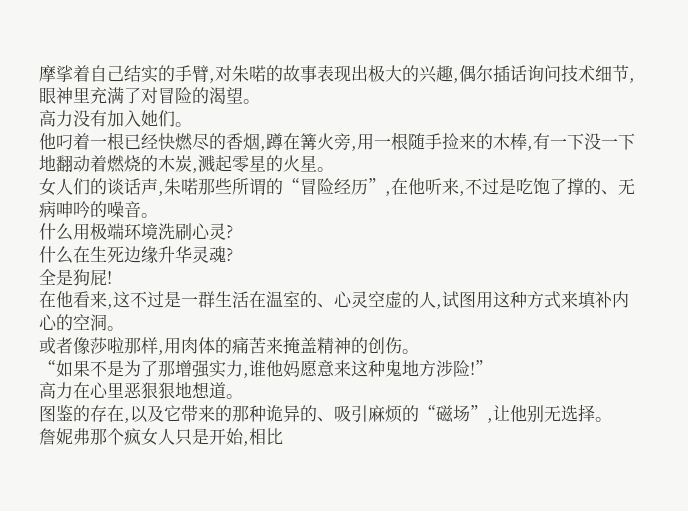摩挲着自己结实的手臂,对朱喏的故事表现出极大的兴趣,偶尔插话询问技术细节,眼神里充满了对冒险的渴望。
高力没有加入她们。
他叼着一根已经快燃尽的香烟,蹲在篝火旁,用一根随手捡来的木棒,有一下没一下地翻动着燃烧的木炭,溅起零星的火星。
女人们的谈话声,朱喏那些所谓的“冒险经历”,在他听来,不过是吃饱了撑的、无病呻吟的噪音。
什么用极端环境洗刷心灵?
什么在生死边缘升华灵魂?
全是狗屁!
在他看来,这不过是一群生活在温室的、心灵空虚的人,试图用这种方式来填补内心的空洞。
或者像莎啦那样,用肉体的痛苦来掩盖精神的创伤。
“如果不是为了那增强实力,谁他妈愿意来这种鬼地方涉险!”
高力在心里恶狠狠地想道。
图鉴的存在,以及它带来的那种诡异的、吸引麻烦的“磁场”,让他别无选择。
詹妮弗那个疯女人只是开始,相比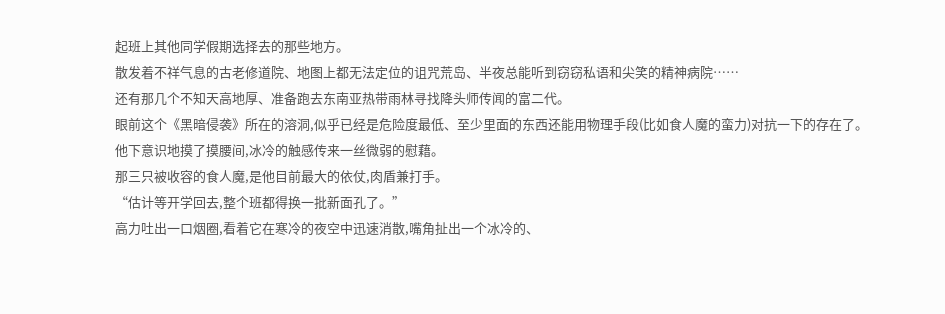起班上其他同学假期选择去的那些地方。
散发着不祥气息的古老修道院、地图上都无法定位的诅咒荒岛、半夜总能听到窃窃私语和尖笑的精神病院……
还有那几个不知天高地厚、准备跑去东南亚热带雨林寻找降头师传闻的富二代。
眼前这个《黑暗侵袭》所在的溶洞,似乎已经是危险度最低、至少里面的东西还能用物理手段(比如食人魔的蛮力)对抗一下的存在了。
他下意识地摸了摸腰间,冰冷的触感传来一丝微弱的慰藉。
那三只被收容的食人魔,是他目前最大的依仗,肉盾兼打手。
“估计等开学回去,整个班都得换一批新面孔了。”
高力吐出一口烟圈,看着它在寒冷的夜空中迅速消散,嘴角扯出一个冰冷的、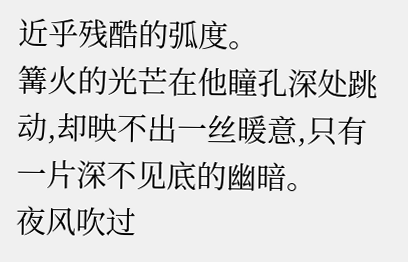近乎残酷的弧度。
篝火的光芒在他瞳孔深处跳动,却映不出一丝暖意,只有一片深不见底的幽暗。
夜风吹过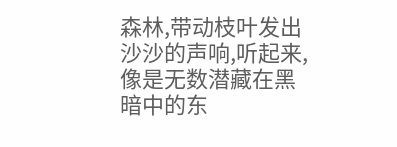森林,带动枝叶发出沙沙的声响,听起来,像是无数潜藏在黑暗中的东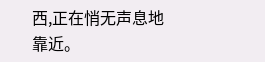西,正在悄无声息地靠近。